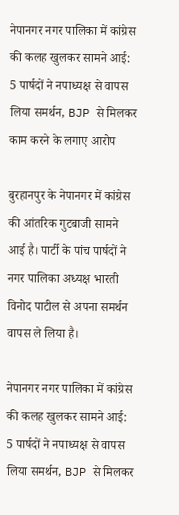नेपानगर नगर पालिका में कांग्रेस की कलह खुलकर सामने आई: 5 पार्षदों ने नपाध्यक्ष से वापस लिया समर्थन, BJP से मिलकर काम करने के लगाए आरोप

बुरहानपुर के नेपानगर में कांग्रेस की आंतरिक गुटबाजी सामने आई है। पार्टी के पांच पार्षदों ने नगर पालिका अध्यक्ष भारती विनोद पाटील से अपना समर्थन वापस ले लिया है।

नेपानगर नगर पालिका में कांग्रेस की कलह खुलकर सामने आई: 5 पार्षदों ने नपाध्यक्ष से वापस लिया समर्थन, BJP से मिलकर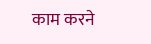काम करने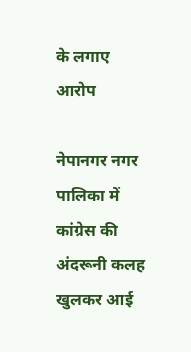के लगाए आरोप

नेपानगर नगर पालिका में कांग्रेस की अंदरूनी कलह खुलकर आई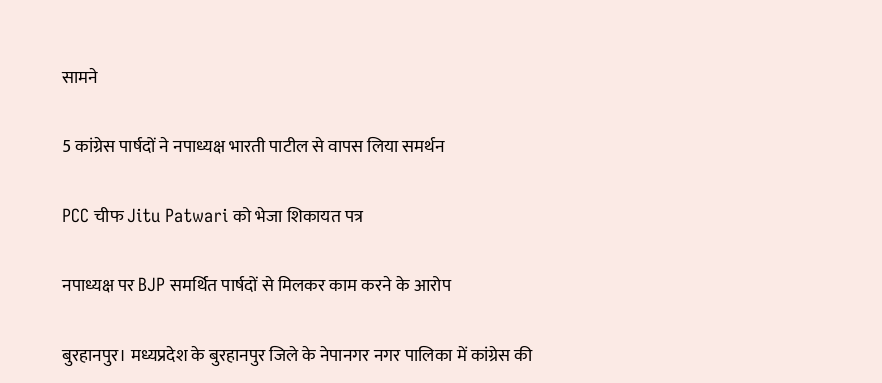सामने

5 कांग्रेस पार्षदों ने नपाध्यक्ष भारती पाटील से वापस लिया समर्थन

PCC चीफ Jitu Patwari को भेजा शिकायत पत्र

नपाध्यक्ष पर BJP समर्थित पार्षदों से मिलकर काम करने के आरोप

बुरहानपुर। मध्यप्रदेश के बुरहानपुर जिले के नेपानगर नगर पालिका में कांग्रेस की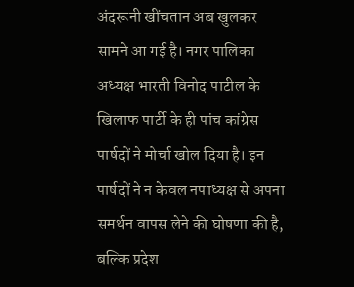अंदरूनी खींचतान अब खुलकर सामने आ गई है। नगर पालिका अध्यक्ष भारती विनोद पाटील के खिलाफ पार्टी के ही पांच कांग्रेस पार्षदों ने मोर्चा खोल दिया है। इन पार्षदों ने न केवल नपाध्यक्ष से अपना समर्थन वापस लेने की घोषणा की है, बल्कि प्रदेश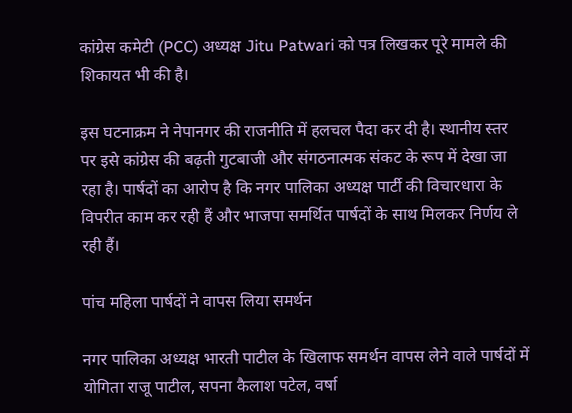कांग्रेस कमेटी (PCC) अध्यक्ष Jitu Patwari को पत्र लिखकर पूरे मामले की शिकायत भी की है।

इस घटनाक्रम ने नेपानगर की राजनीति में हलचल पैदा कर दी है। स्थानीय स्तर पर इसे कांग्रेस की बढ़ती गुटबाजी और संगठनात्मक संकट के रूप में देखा जा रहा है। पार्षदों का आरोप है कि नगर पालिका अध्यक्ष पार्टी की विचारधारा के विपरीत काम कर रही हैं और भाजपा समर्थित पार्षदों के साथ मिलकर निर्णय ले रही हैं।

पांच महिला पार्षदों ने वापस लिया समर्थन

नगर पालिका अध्यक्ष भारती पाटील के खिलाफ समर्थन वापस लेने वाले पार्षदों में योगिता राजू पाटील, सपना कैलाश पटेल, वर्षा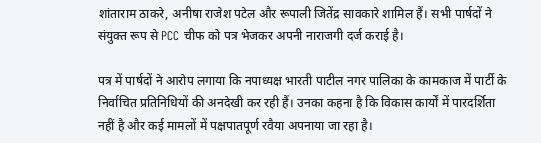शांताराम ठाकरे, अनीषा राजेश पटेल और रूपाली जितेंद्र सावकारे शामिल हैं। सभी पार्षदों ने संयुक्त रूप से PCC चीफ को पत्र भेजकर अपनी नाराजगी दर्ज कराई है।

पत्र में पार्षदों ने आरोप लगाया कि नपाध्यक्ष भारती पाटील नगर पालिका के कामकाज में पार्टी के निर्वाचित प्रतिनिधियों की अनदेखी कर रही हैं। उनका कहना है कि विकास कार्यों में पारदर्शिता नहीं है और कई मामलों में पक्षपातपूर्ण रवैया अपनाया जा रहा है।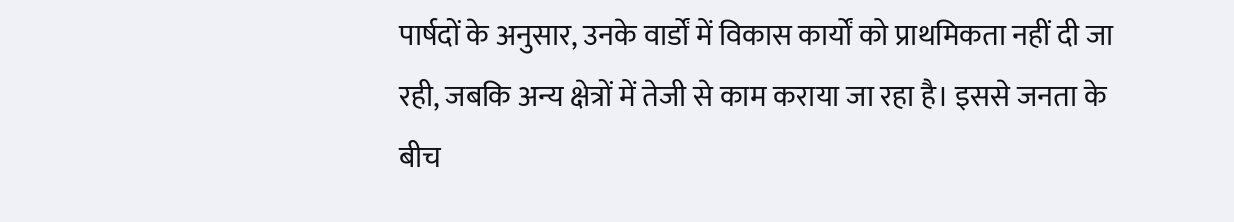पार्षदों के अनुसार, उनके वार्डों में विकास कार्यों को प्राथमिकता नहीं दी जा रही, जबकि अन्य क्षेत्रों में तेजी से काम कराया जा रहा है। इससे जनता के बीच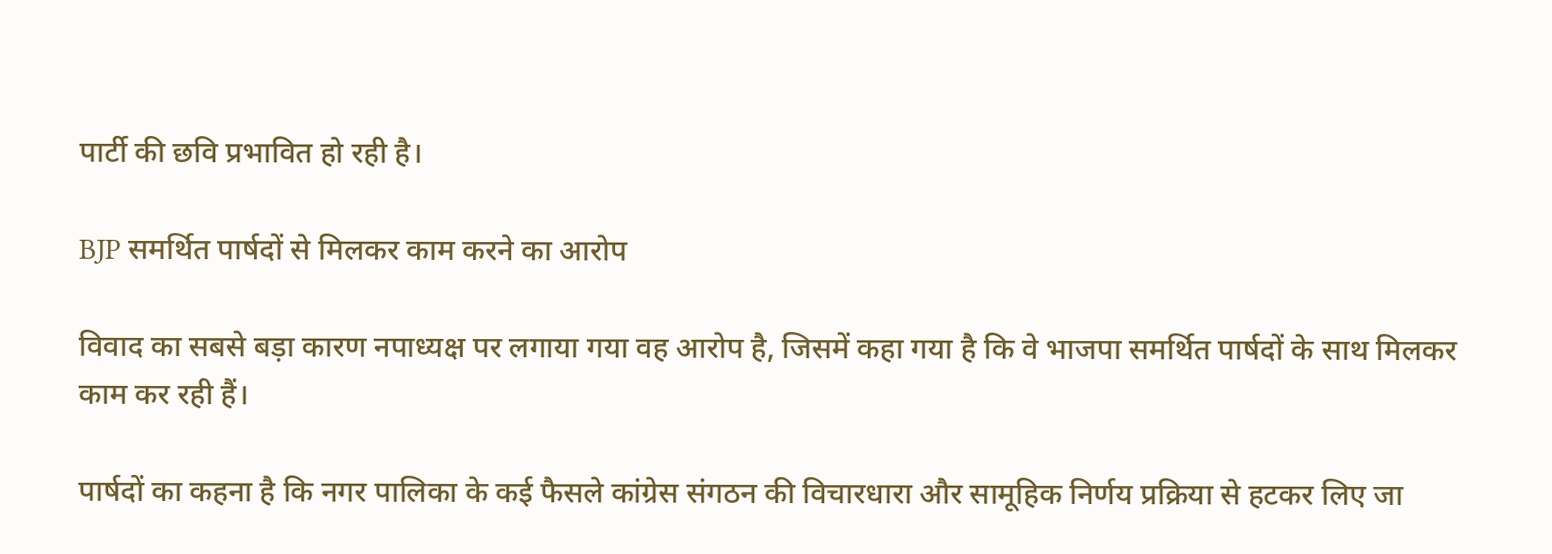पार्टी की छवि प्रभावित हो रही है।

BJP समर्थित पार्षदों से मिलकर काम करने का आरोप

विवाद का सबसे बड़ा कारण नपाध्यक्ष पर लगाया गया वह आरोप है, जिसमें कहा गया है कि वे भाजपा समर्थित पार्षदों के साथ मिलकर काम कर रही हैं।

पार्षदों का कहना है कि नगर पालिका के कई फैसले कांग्रेस संगठन की विचारधारा और सामूहिक निर्णय प्रक्रिया से हटकर लिए जा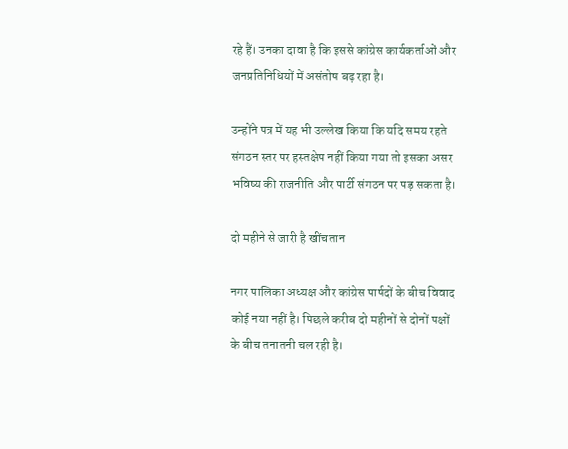रहे हैं। उनका दावा है कि इससे कांग्रेस कार्यकर्ताओं और जनप्रतिनिधियों में असंतोष बढ़ रहा है।

उन्होंने पत्र में यह भी उल्लेख किया कि यदि समय रहते संगठन स्तर पर हस्तक्षेप नहीं किया गया तो इसका असर भविष्य की राजनीति और पार्टी संगठन पर पड़ सकता है।

दो महीने से जारी है खींचतान

नगर पालिका अध्यक्ष और कांग्रेस पार्षदों के बीच विवाद कोई नया नहीं है। पिछले करीब दो महीनों से दोनों पक्षों के बीच तनातनी चल रही है।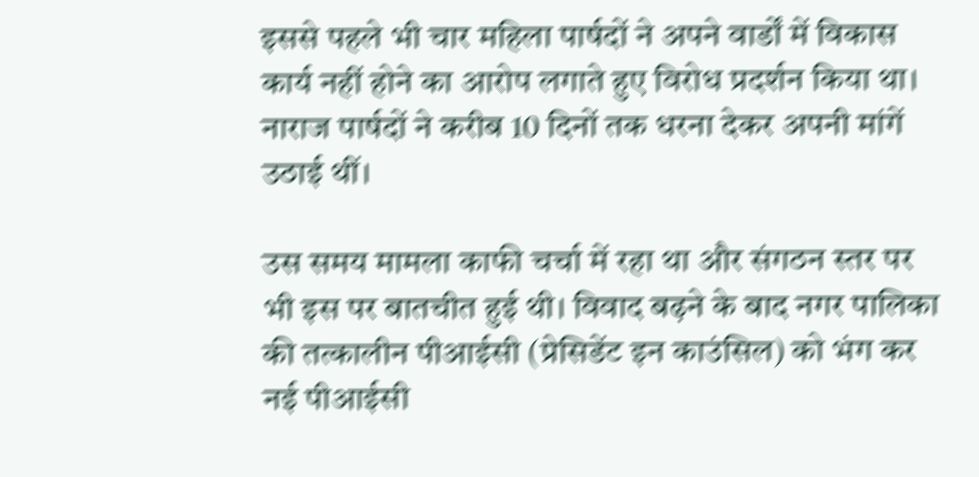इससे पहले भी चार महिला पार्षदों ने अपने वार्डों में विकास कार्य नहीं होने का आरोप लगाते हुए विरोध प्रदर्शन किया था। नाराज पार्षदों ने करीब 10 दिनों तक धरना देकर अपनी मांगें उठाई थीं।

उस समय मामला काफी चर्चा में रहा था और संगठन स्तर पर भी इस पर बातचीत हुई थी। विवाद बढ़ने के बाद नगर पालिका की तत्कालीन पीआईसी (प्रेसिडेंट इन काउंसिल) को भंग कर नई पीआईसी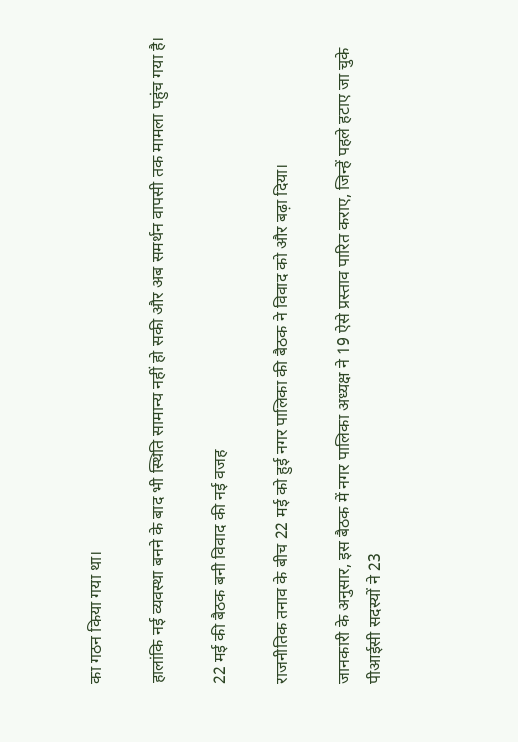का गठन किया गया था।

हालांकि नई व्यवस्था बनने के बाद भी स्थिति सामान्य नहीं हो सकी और अब समर्थन वापसी तक मामला पहुंच गया है।

22 मई की बैठक बनी विवाद की नई वजह

राजनीतिक तनाव के बीच 22 मई को हुई नगर पालिका की बैठक ने विवाद को और बढ़ा दिया।

जानकारी के अनुसार, इस बैठक में नगर पालिका अध्यक्ष ने 19 ऐसे प्रस्ताव पारित कराए, जिन्हें पहले हटाए जा चुके पीआईसी सदस्यों ने 23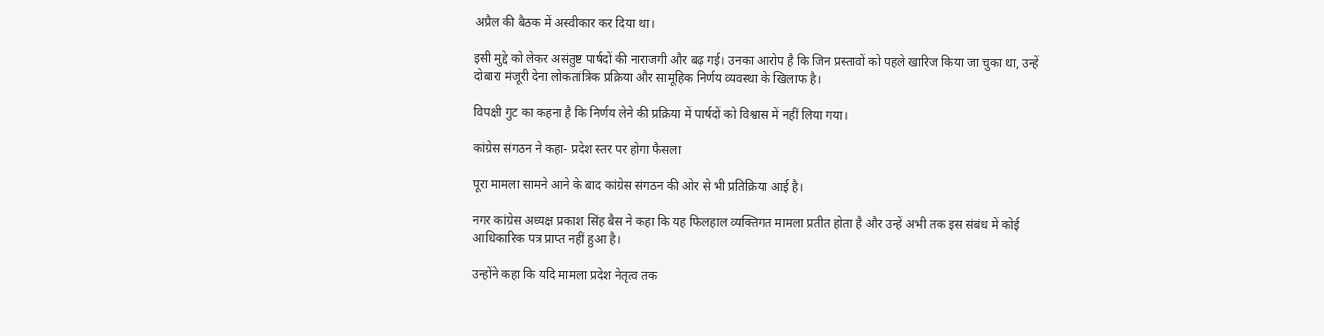अप्रैल की बैठक में अस्वीकार कर दिया था।

इसी मुद्दे को लेकर असंतुष्ट पार्षदों की नाराजगी और बढ़ गई। उनका आरोप है कि जिन प्रस्तावों को पहले खारिज किया जा चुका था, उन्हें दोबारा मंजूरी देना लोकतांत्रिक प्रक्रिया और सामूहिक निर्णय व्यवस्था के खिलाफ है।

विपक्षी गुट का कहना है कि निर्णय लेने की प्रक्रिया में पार्षदों को विश्वास में नहीं लिया गया।

कांग्रेस संगठन ने कहा- प्रदेश स्तर पर होगा फैसला

पूरा मामला सामने आने के बाद कांग्रेस संगठन की ओर से भी प्रतिक्रिया आई है।

नगर कांग्रेस अध्यक्ष प्रकाश सिंह बैस ने कहा कि यह फिलहाल व्यक्तिगत मामला प्रतीत होता है और उन्हें अभी तक इस संबंध में कोई आधिकारिक पत्र प्राप्त नहीं हुआ है।

उन्होंने कहा कि यदि मामला प्रदेश नेतृत्व तक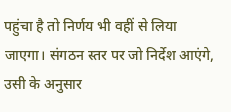पहुंचा है तो निर्णय भी वहीं से लिया जाएगा। संगठन स्तर पर जो निर्देश आएंगे, उसी के अनुसार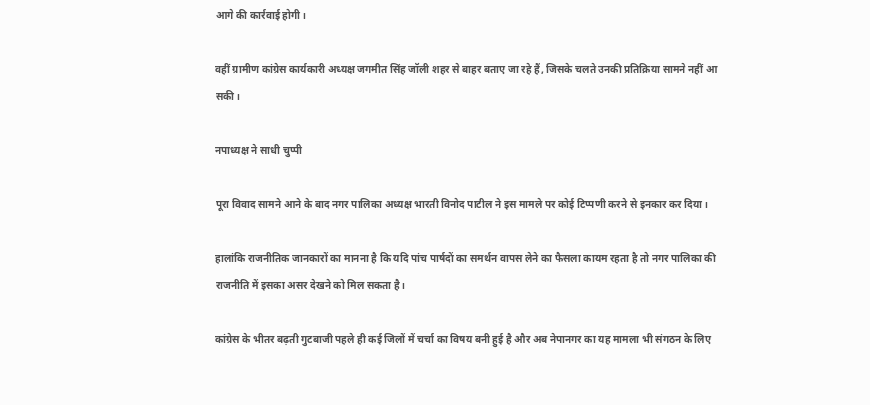आगे की कार्रवाई होगी।

वहीं ग्रामीण कांग्रेस कार्यकारी अध्यक्ष जगमीत सिंह जॉली शहर से बाहर बताए जा रहे हैं, जिसके चलते उनकी प्रतिक्रिया सामने नहीं आ सकी।

नपाध्यक्ष ने साधी चुप्पी

पूरा विवाद सामने आने के बाद नगर पालिका अध्यक्ष भारती विनोद पाटील ने इस मामले पर कोई टिप्पणी करने से इनकार कर दिया।

हालांकि राजनीतिक जानकारों का मानना है कि यदि पांच पार्षदों का समर्थन वापस लेने का फैसला कायम रहता है तो नगर पालिका की राजनीति में इसका असर देखने को मिल सकता है।

कांग्रेस के भीतर बढ़ती गुटबाजी पहले ही कई जिलों में चर्चा का विषय बनी हुई है और अब नेपानगर का यह मामला भी संगठन के लिए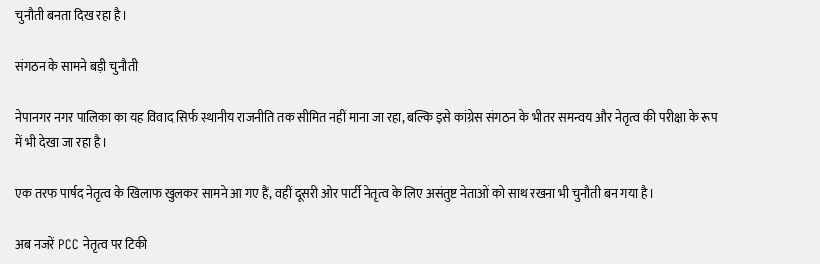चुनौती बनता दिख रहा है।

संगठन के सामने बड़ी चुनौती

नेपानगर नगर पालिका का यह विवाद सिर्फ स्थानीय राजनीति तक सीमित नहीं माना जा रहा, बल्कि इसे कांग्रेस संगठन के भीतर समन्वय और नेतृत्व की परीक्षा के रूप में भी देखा जा रहा है।

एक तरफ पार्षद नेतृत्व के खिलाफ खुलकर सामने आ गए हैं, वहीं दूसरी ओर पार्टी नेतृत्व के लिए असंतुष्ट नेताओं को साथ रखना भी चुनौती बन गया है।

अब नजरें PCC नेतृत्व पर टिकी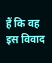हैं कि वह इस विवाद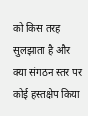को किस तरह सुलझाता है और क्या संगठन स्तर पर कोई हस्तक्षेप किया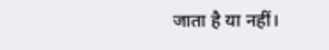जाता है या नहीं।